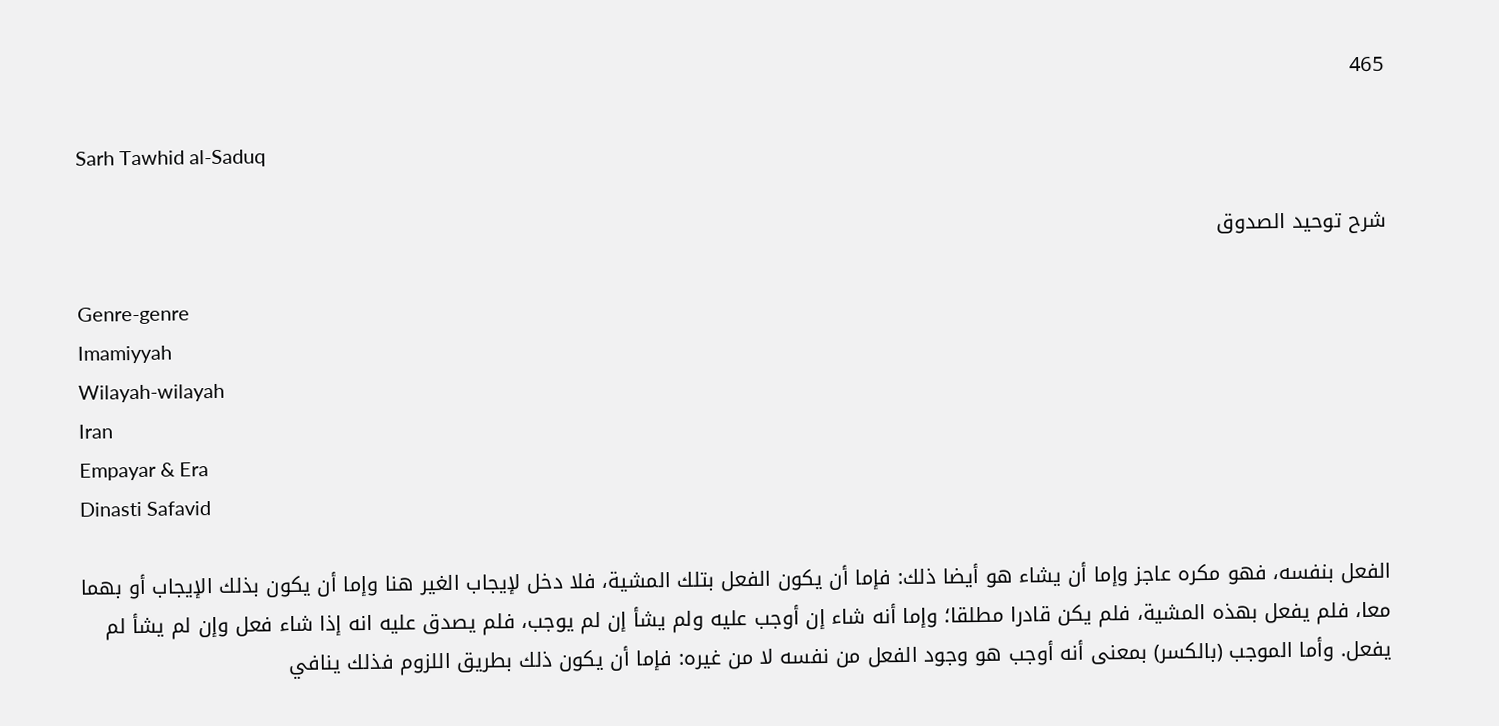465

Sarh Tawhid al-Saduq

شرح توحيد الصدوق

Genre-genre
Imamiyyah
Wilayah-wilayah
Iran
Empayar & Era
Dinasti Safavid

الفعل بنفسه، فهو مكره عاجز وإما أن يشاء هو أيضا ذلك: فإما أن يكون الفعل بتلك المشية، فلا دخل لإيجاب الغير هنا وإما أن يكون بذلك الإيجاب أو بهما معا، فلم يفعل بهذه المشية، فلم يكن قادرا مطلقا؛ وإما أنه شاء إن أوجب عليه ولم يشأ إن لم يوجب، فلم يصدق عليه انه إذا شاء فعل وإن لم يشأ لم يفعل. وأما الموجب (بالكسر) بمعنى أنه أوجب هو وجود الفعل من نفسه لا من غيره: فإما أن يكون ذلك بطريق اللزوم فذلك ينافي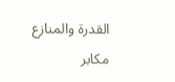القدرة والمنازع مكابر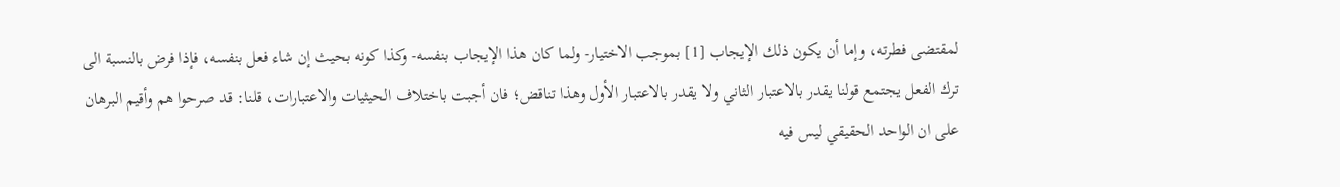لمقتضى فطرته، وإما أن يكون ذلك الإيجاب [1] بموجب الاختيار- ولما كان هذا الإيجاب بنفسه- وكذا كونه بحيث إن شاء فعل بنفسه، فإذا فرض بالنسبة الى ترك الفعل يجتمع قولنا يقدر بالاعتبار الثاني ولا يقدر بالاعتبار الأول وهذا تناقض؛ فان أجبت باختلاف الحيثيات والاعتبارات، قلنا: قد صرحوا هم وأقيم البرهان على ان الواحد الحقيقي ليس فيه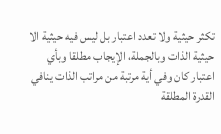تكثر حيثية ولا تعدد اعتبار بل ليس فيه حيثية الا حيثية الذات وبالجملة، الإيجاب مطلقا وبأي اعتبار كان وفي أية مرتبة من مراتب الذات ينافي القدرة المطلقة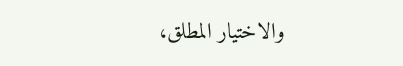والاختيار المطلق،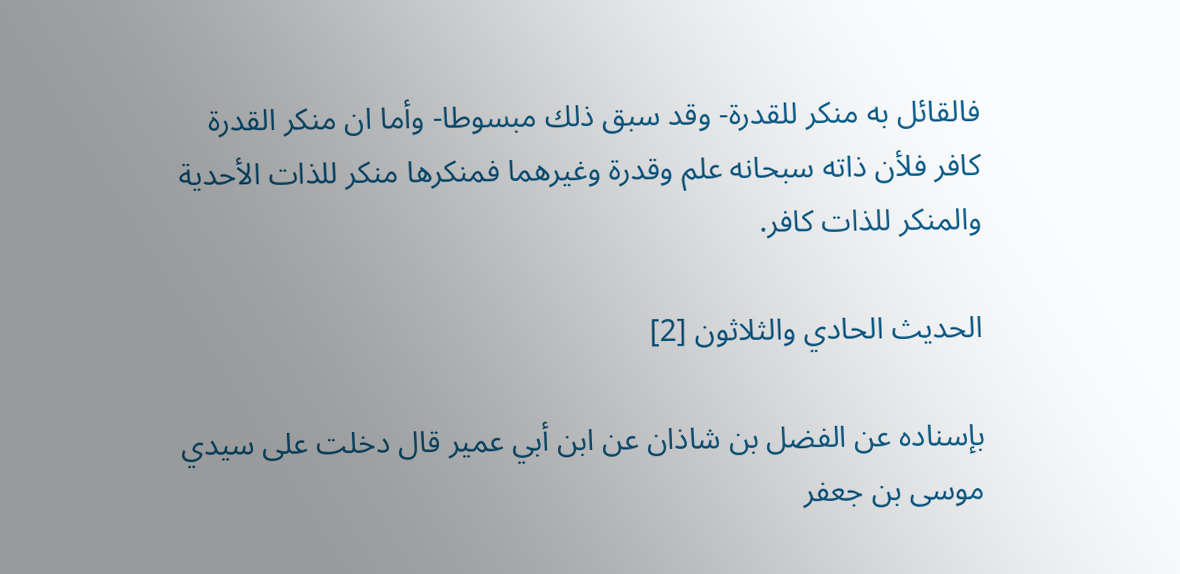فالقائل به منكر للقدرة- وقد سبق ذلك مبسوطا- وأما ان منكر القدرة كافر فلأن ذاته سبحانه علم وقدرة وغيرهما فمنكرها منكر للذات الأحدية والمنكر للذات كافر.

الحديث الحادي والثلاثون [2]

بإسناده عن الفضل بن شاذان عن ابن أبي عمير قال دخلت على سيدي موسى بن جعفر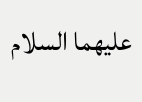عليهما السلام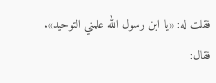فقلت له: «يا ابن رسول الله علمني التوحيد». فقال: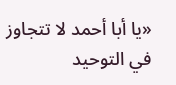«يا أبا أحمد لا تتجاوز في التوحيد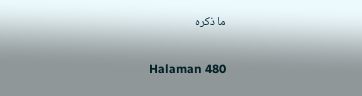ما ذكره

Halaman 480